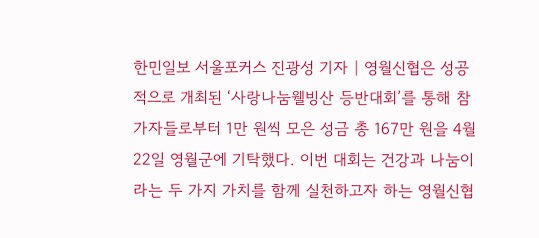한민일보 서울포커스 진광성 기자 | 영월신협은 성공적으로 개최된 ‘사랑나눔웰빙산 등반대회’를 통해 참가자들로부터 1만 원씩 모은 성금 총 167만 원을 4월 22일 영월군에 기탁했다. 이번 대회는 건강과 나눔이라는 두 가지 가치를 함께 실천하고자 하는 영월신협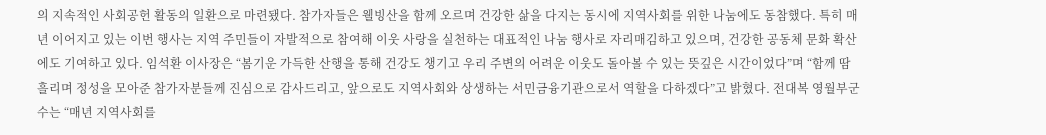의 지속적인 사회공헌 활동의 일환으로 마련됐다. 참가자들은 웰빙산을 함께 오르며 건강한 삶을 다지는 동시에 지역사회를 위한 나눔에도 동참했다. 특히 매년 이어지고 있는 이번 행사는 지역 주민들이 자발적으로 참여해 이웃 사랑을 실천하는 대표적인 나눔 행사로 자리매김하고 있으며, 건강한 공동체 문화 확산에도 기여하고 있다. 임석환 이사장은 “봄기운 가득한 산행을 통해 건강도 챙기고 우리 주변의 어려운 이웃도 돌아볼 수 있는 뜻깊은 시간이었다”며 “함께 땀 흘리며 정성을 모아준 참가자분들께 진심으로 감사드리고, 앞으로도 지역사회와 상생하는 서민금융기관으로서 역할을 다하겠다”고 밝혔다. 전대복 영월부군수는 “매년 지역사회를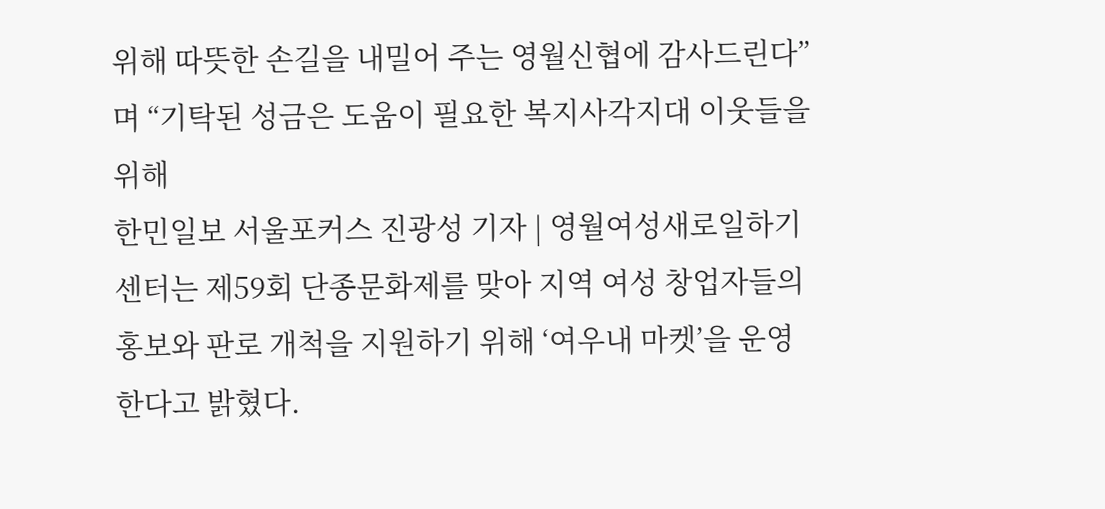위해 따뜻한 손길을 내밀어 주는 영월신협에 감사드린다”며 “기탁된 성금은 도움이 필요한 복지사각지대 이웃들을 위해
한민일보 서울포커스 진광성 기자 | 영월여성새로일하기센터는 제59회 단종문화제를 맞아 지역 여성 창업자들의 홍보와 판로 개척을 지원하기 위해 ‘여우내 마켓’을 운영한다고 밝혔다.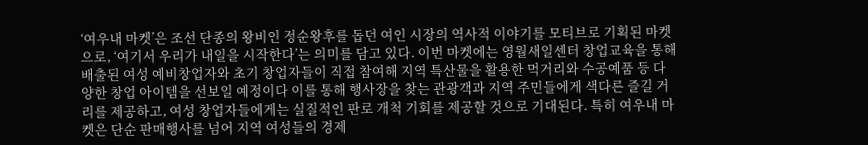‘여우내 마켓’은 조선 단종의 왕비인 정순왕후를 돕던 여인 시장의 역사적 이야기를 모티브로 기획된 마켓으로, ‘여기서 우리가 내일을 시작한다’는 의미를 담고 있다. 이번 마켓에는 영월새일센터 창업교육을 통해 배출된 여성 예비창업자와 초기 창업자들이 직접 참여해 지역 특산물을 활용한 먹거리와 수공예품 등 다양한 창업 아이템을 선보일 예정이다 이를 통해 행사장을 찾는 관광객과 지역 주민들에게 색다른 즐길 거리를 제공하고, 여성 창업자들에게는 실질적인 판로 개척 기회를 제공할 것으로 기대된다. 특히 여우내 마켓은 단순 판매행사를 넘어 지역 여성들의 경제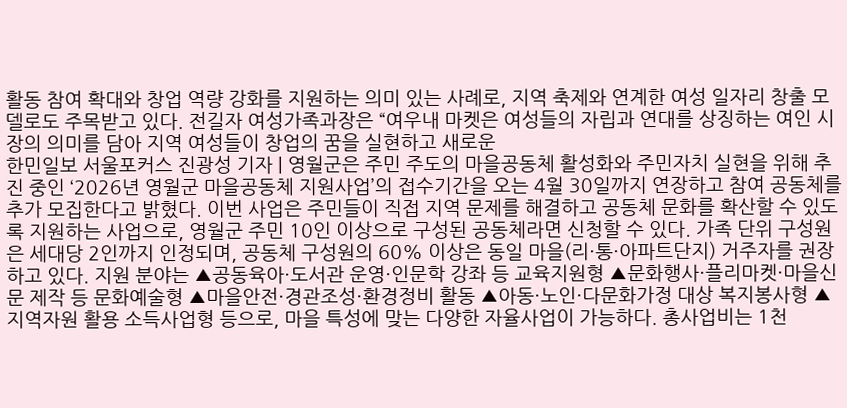활동 참여 확대와 창업 역량 강화를 지원하는 의미 있는 사례로, 지역 축제와 연계한 여성 일자리 창출 모델로도 주목받고 있다. 전길자 여성가족과장은 “여우내 마켓은 여성들의 자립과 연대를 상징하는 여인 시장의 의미를 담아 지역 여성들이 창업의 꿈을 실현하고 새로운
한민일보 서울포커스 진광성 기자 | 영월군은 주민 주도의 마을공동체 활성화와 주민자치 실현을 위해 추진 중인 ‘2026년 영월군 마을공동체 지원사업’의 접수기간을 오는 4월 30일까지 연장하고 참여 공동체를 추가 모집한다고 밝혔다. 이번 사업은 주민들이 직접 지역 문제를 해결하고 공동체 문화를 확산할 수 있도록 지원하는 사업으로, 영월군 주민 10인 이상으로 구성된 공동체라면 신청할 수 있다. 가족 단위 구성원은 세대당 2인까지 인정되며, 공동체 구성원의 60% 이상은 동일 마을(리·통·아파트단지) 거주자를 권장하고 있다. 지원 분야는 ▲공동육아·도서관 운영·인문학 강좌 등 교육지원형 ▲문화행사·플리마켓·마을신문 제작 등 문화예술형 ▲마을안전·경관조성·환경정비 활동 ▲아동·노인·다문화가정 대상 복지봉사형 ▲지역자원 활용 소득사업형 등으로, 마을 특성에 맞는 다양한 자율사업이 가능하다. 총사업비는 1천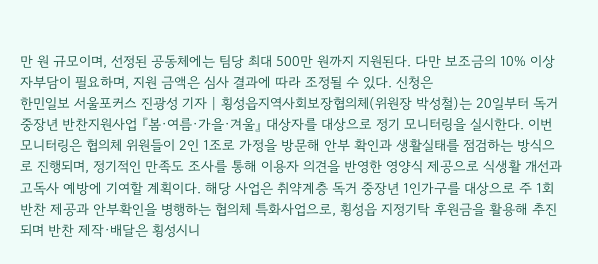만 원 규모이며, 선정된 공동체에는 팀당 최대 500만 원까지 지원된다. 다만 보조금의 10% 이상 자부담이 필요하며, 지원 금액은 심사 결과에 따라 조정될 수 있다. 신청은
한민일보 서울포커스 진광성 기자 | 횡성읍지역사회보장협의체(위원장 박성철)는 20일부터 독거 중장년 반찬지원사업 『봄·여름·가을·겨울』 대상자를 대상으로 정기 모니터링을 실시한다. 이번 모니터링은 협의체 위원들이 2인 1조로 가정을 방문해 안부 확인과 생활실태를 점검하는 방식으로 진행되며, 정기적인 만족도 조사를 통해 이용자 의견을 반영한 영양식 제공으로 식생활 개선과 고독사 예방에 기여할 계획이다. 해당 사업은 취약계층 독거 중장년 1인가구를 대상으로 주 1회 반찬 제공과 안부확인을 병행하는 협의체 특화사업으로, 횡성읍 지정기탁 후원금을 활용해 추진되며 반찬 제작·배달은 횡성시니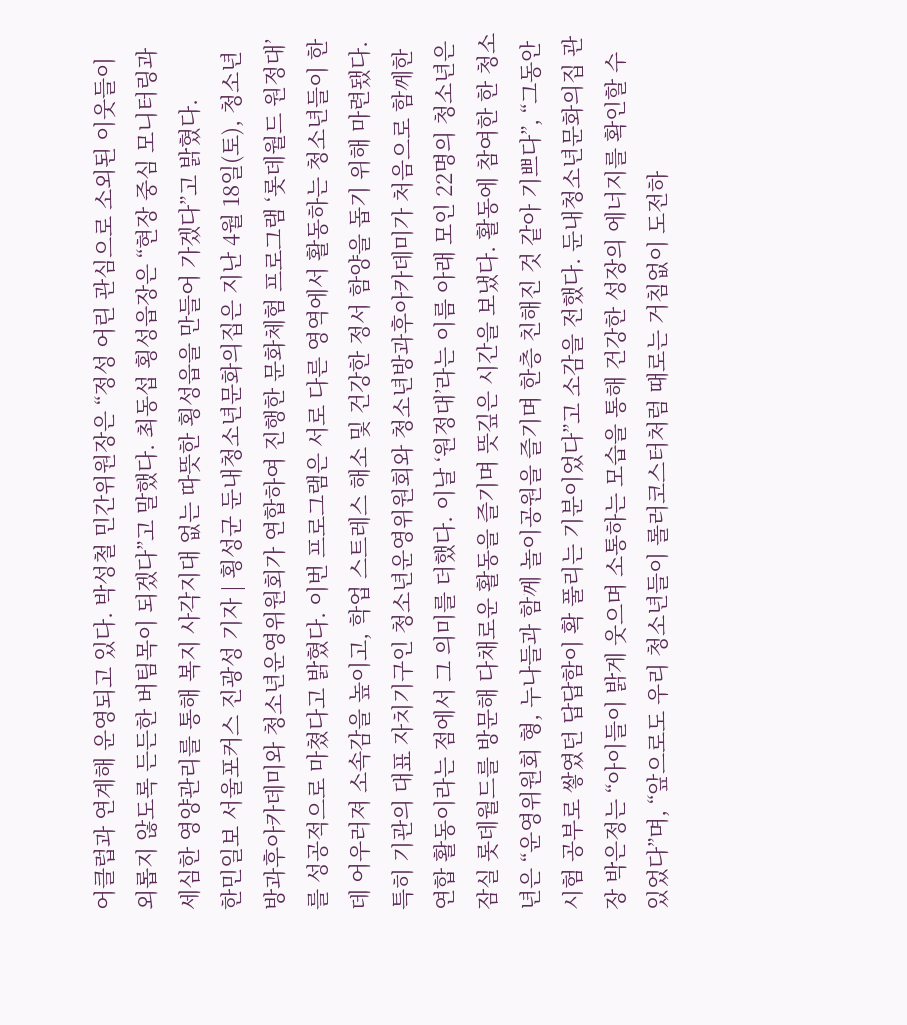어클럽과 연계해 운영되고 있다. 박성철 민간위원장은 “정성 어린 관심으로 소외된 이웃들이 외롭지 않도록 든든한 버팀목이 되겠다”고 말했다. 최동섭 횡성읍장은 “현장 중심 모니터링과 세심한 영양관리를 통해 복지 사각지대 없는 따뜻한 횡성읍을 만들어 가겠다”고 밝혔다.
한민일보 서울포커스 진광성 기자 | 횡성군 둔내청소년문화의집은 지난 4월 18일(토), 청소년방과후아카데미와 청소년운영위원회가 연합하여 진행한 문화체험 프로그램 ‘롯데월드 원정대’를 성공적으로 마쳤다고 밝혔다. 이번 프로그램은 서로 다른 영역에서 활동하는 청소년들이 한데 어우러져 소속감을 높이고, 학업 스트레스 해소 및 건강한 정서 함양을 돕기 위해 마련됐다. 특히 기관의 대표 자치기구인 청소년운영위원회와 청소년방과후아카데미가 처음으로 함께한 연합 활동이라는 점에서 그 의미를 더했다. 이날 ‘원정대’라는 이름 아래 모인 22명의 청소년은 잠실 롯데월드를 방문해 다채로운 활동을 즐기며 뜻깊은 시간을 보냈다. 활동에 참여한 한 청소년은 “운영위원회 형, 누나들과 함께 놀이공원을 즐기며 한층 친해진 것 같아 기쁘다”, “그동안 시험 공부로 쌓였던 답답함이 확 풀리는 기분이었다”고 소감을 전했다. 둔내청소년문화의집 관장 박은정는 “아이들이 밝게 웃으며 소통하는 모습을 통해 건강한 성장의 에너지를 확인할 수 있었다”며, “앞으로도 우리 청소년들이 롤러코스터처럼 때로는 거침없이 도전하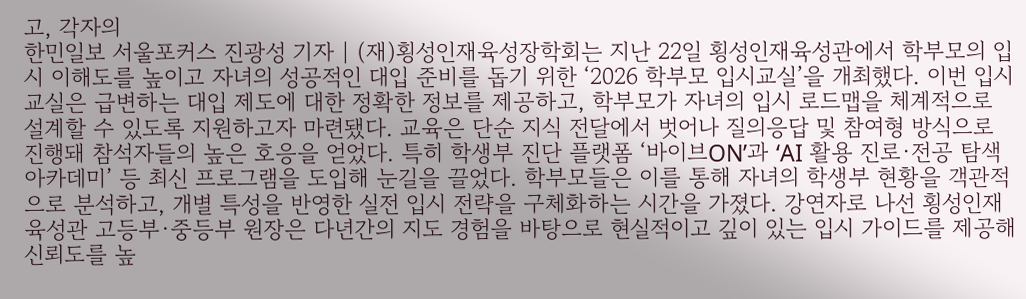고, 각자의
한민일보 서울포커스 진광성 기자 | (재)횡성인재육성장학회는 지난 22일 횡성인재육성관에서 학부모의 입시 이해도를 높이고 자녀의 성공적인 대입 준비를 돕기 위한 ‘2026 학부모 입시교실’을 개최했다. 이번 입시교실은 급변하는 대입 제도에 대한 정확한 정보를 제공하고, 학부모가 자녀의 입시 로드맵을 체계적으로 설계할 수 있도록 지원하고자 마련됐다. 교육은 단순 지식 전달에서 벗어나 질의응답 및 참여형 방식으로 진행돼 참석자들의 높은 호응을 얻었다. 특히 학생부 진단 플랫폼 ‘바이브ON’과 ‘AI 활용 진로·전공 탐색 아카데미’ 등 최신 프로그램을 도입해 눈길을 끌었다. 학부모들은 이를 통해 자녀의 학생부 현황을 객관적으로 분석하고, 개별 특성을 반영한 실전 입시 전략을 구체화하는 시간을 가졌다. 강연자로 나선 횡성인재육성관 고등부·중등부 원장은 다년간의 지도 경험을 바탕으로 현실적이고 깊이 있는 입시 가이드를 제공해 신뢰도를 높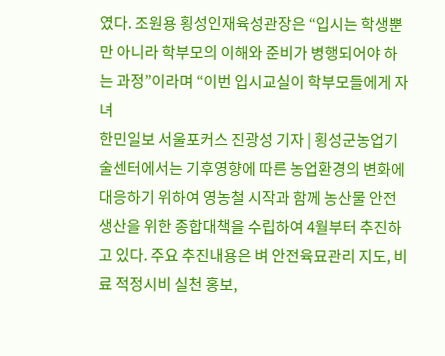였다. 조원용 횡성인재육성관장은 “입시는 학생뿐만 아니라 학부모의 이해와 준비가 병행되어야 하는 과정”이라며 “이번 입시교실이 학부모들에게 자녀
한민일보 서울포커스 진광성 기자 | 횡성군농업기술센터에서는 기후영향에 따른 농업환경의 변화에 대응하기 위하여 영농철 시작과 함께 농산물 안전생산을 위한 종합대책을 수립하여 4월부터 추진하고 있다. 주요 추진내용은 벼 안전육묘관리 지도, 비료 적정시비 실천 홍보,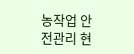농작업 안전관리 현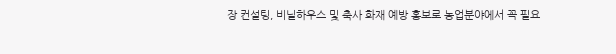장 컨설팅, 비닐하우스 및 축사 화재 예방 홍보로 농업분야에서 꼭 필요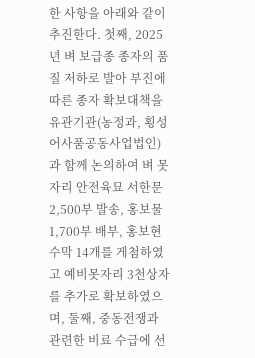한 사항을 아래와 같이 추진한다. 첫째, 2025년 벼 보급종 종자의 품질 저하로 발아 부진에 따른 종자 확보대책을 유관기관(농정과, 횡성어사품공동사업법인)과 함께 논의하여 벼 못자리 안전육묘 서한문 2,500부 발송, 홍보물 1,700부 배부, 홍보현수막 14개를 게첨하였고 예비못자리 3천상자를 추가로 확보하였으며, 둘째, 중동전쟁과 관련한 비료 수급에 선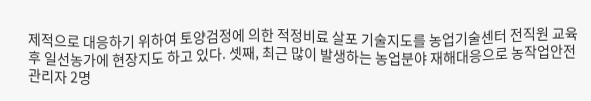제적으로 대응하기 위하여 토양검정에 의한 적정비료 살포 기술지도를 농업기술센터 전직원 교육 후 일선농가에 현장지도 하고 있다. 셋째, 최근 많이 발생하는 농업분야 재해대응으로 농작업안전관리자 2명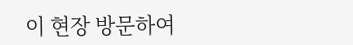이 현장 방문하여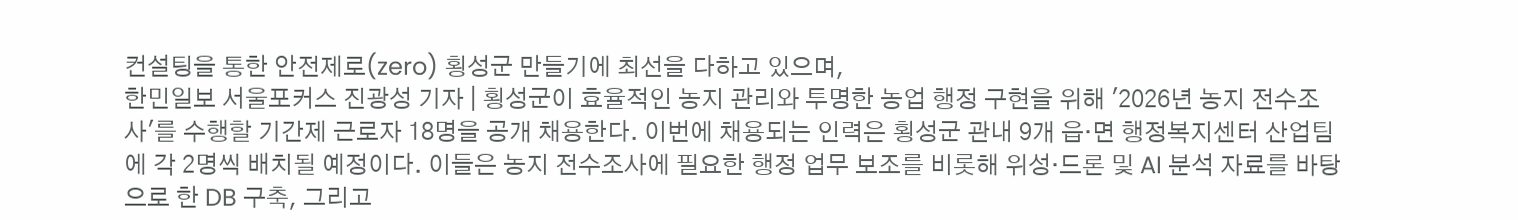컨설팅을 통한 안전제로(zero) 횡성군 만들기에 최선을 다하고 있으며,
한민일보 서울포커스 진광성 기자 | 횡성군이 효율적인 농지 관리와 투명한 농업 행정 구현을 위해 '2026년 농지 전수조사'를 수행할 기간제 근로자 18명을 공개 채용한다. 이번에 채용되는 인력은 횡성군 관내 9개 읍·면 행정복지센터 산업팀에 각 2명씩 배치될 예정이다. 이들은 농지 전수조사에 필요한 행정 업무 보조를 비롯해 위성·드론 및 AI 분석 자료를 바탕으로 한 DB 구축, 그리고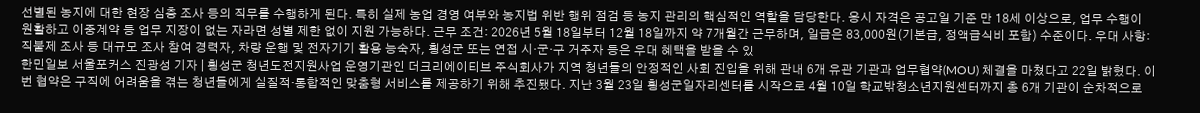선별된 농지에 대한 현장 심층 조사 등의 직무를 수행하게 된다. 특히 실제 농업 경영 여부와 농지법 위반 행위 점검 등 농지 관리의 핵심적인 역할을 담당한다. 응시 자격은 공고일 기준 만 18세 이상으로, 업무 수행이 원활하고 이중계약 등 업무 지장이 없는 자라면 성별 제한 없이 지원 가능하다. 근무 조건: 2026년 5월 18일부터 12월 18일까지 약 7개월간 근무하며, 일급은 83,000원(기본급, 정액급식비 포함) 수준이다. 우대 사항: 직불제 조사 등 대규모 조사 참여 경력자, 차량 운행 및 전자기기 활용 능숙자, 횡성군 또는 연접 시·군·구 거주자 등은 우대 혜택을 받을 수 있
한민일보 서울포커스 진광성 기자 | 횡성군 청년도전지원사업 운영기관인 더크리에이티브 주식회사가 지역 청년들의 안정적인 사회 진입을 위해 관내 6개 유관 기관과 업무협약(MOU) 체결을 마쳤다고 22일 밝혔다. 이번 협약은 구직에 어려움을 겪는 청년들에게 실질적·통합적인 맞춤형 서비스를 제공하기 위해 추진됐다. 지난 3월 23일 횡성군일자리센터를 시작으로 4월 10일 학교밖청소년지원센터까지 총 6개 기관이 순차적으로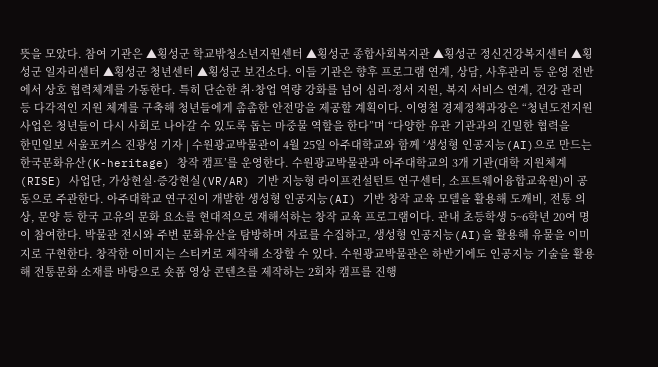뜻을 모았다. 참여 기관은 ▲횡성군 학교밖청소년지원센터 ▲횡성군 종합사회복지관 ▲횡성군 정신건강복지센터 ▲횡성군 일자리센터 ▲횡성군 청년센터 ▲횡성군 보건소다. 이들 기관은 향후 프로그램 연계, 상담, 사후관리 등 운영 전반에서 상호 협력체계를 가동한다. 특히 단순한 취·창업 역량 강화를 넘어 심리·정서 지원, 복지 서비스 연계, 건강 관리 등 다각적인 지원 체계를 구축해 청년들에게 촘촘한 안전망을 제공할 계획이다. 이영철 경제정책과장은 “청년도전지원사업은 청년들이 다시 사회로 나아갈 수 있도록 돕는 마중물 역할을 한다”며 “다양한 유관 기관과의 긴밀한 협력을
한민일보 서울포커스 진광성 기자 | 수원광교박물관이 4월 25일 아주대학교와 함께 ‘생성형 인공지능(AI)으로 만드는 한국문화유산(K-heritage) 창작 캠프’를 운영한다. 수원광교박물관과 아주대학교의 3개 기관(대학 지원체계(RISE) 사업단, 가상현실·증강현실(VR/AR) 기반 지능형 라이프컨설턴트 연구센터, 소프트웨어융합교육원)이 공동으로 주관한다. 아주대학교 연구진이 개발한 생성형 인공지능(AI) 기반 창작 교육 모델을 활용해 도깨비, 전통 의상, 문양 등 한국 고유의 문화 요소를 현대적으로 재해석하는 창작 교육 프로그램이다. 관내 초등학생 5~6학년 20여 명이 참여한다. 박물관 전시와 주변 문화유산을 탐방하며 자료를 수집하고, 생성형 인공지능(AI)을 활용해 유물을 이미지로 구현한다. 창작한 이미지는 스티커로 제작해 소장할 수 있다. 수원광교박물관은 하반기에도 인공지능 기술을 활용해 전통문화 소재를 바탕으로 숏폼 영상 콘텐츠를 제작하는 2회차 캠프를 진행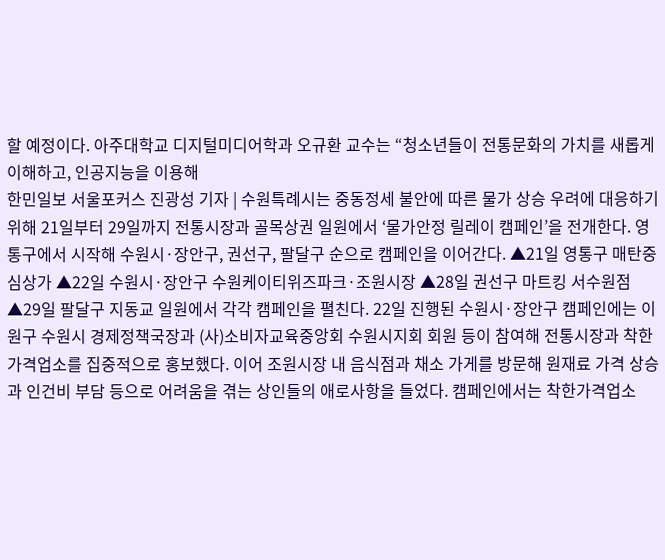할 예정이다. 아주대학교 디지털미디어학과 오규환 교수는 “청소년들이 전통문화의 가치를 새롭게 이해하고, 인공지능을 이용해
한민일보 서울포커스 진광성 기자 | 수원특례시는 중동정세 불안에 따른 물가 상승 우려에 대응하기 위해 21일부터 29일까지 전통시장과 골목상권 일원에서 ‘물가안정 릴레이 캠페인’을 전개한다. 영통구에서 시작해 수원시·장안구, 권선구, 팔달구 순으로 캠페인을 이어간다. ▲21일 영통구 매탄중심상가 ▲22일 수원시·장안구 수원케이티위즈파크·조원시장 ▲28일 권선구 마트킹 서수원점 ▲29일 팔달구 지동교 일원에서 각각 캠페인을 펼친다. 22일 진행된 수원시·장안구 캠페인에는 이원구 수원시 경제정책국장과 (사)소비자교육중앙회 수원시지회 회원 등이 참여해 전통시장과 착한가격업소를 집중적으로 홍보했다. 이어 조원시장 내 음식점과 채소 가게를 방문해 원재료 가격 상승과 인건비 부담 등으로 어려움을 겪는 상인들의 애로사항을 들었다. 캠페인에서는 착한가격업소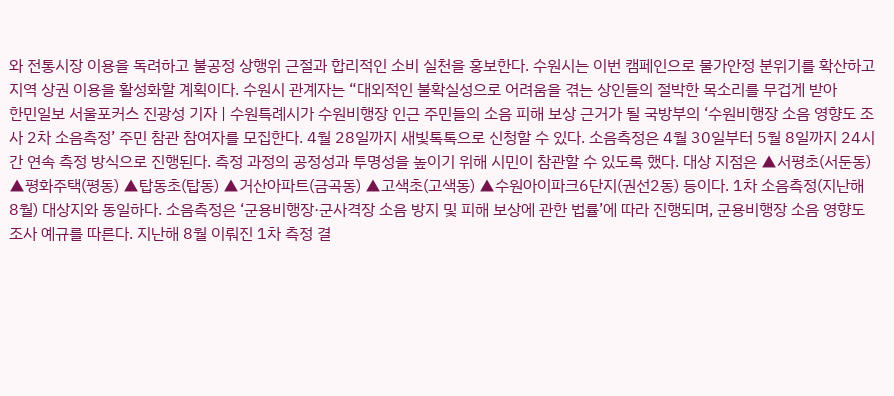와 전통시장 이용을 독려하고 불공정 상행위 근절과 합리적인 소비 실천을 홍보한다. 수원시는 이번 캠페인으로 물가안정 분위기를 확산하고 지역 상권 이용을 활성화할 계획이다. 수원시 관계자는 “대외적인 불확실성으로 어려움을 겪는 상인들의 절박한 목소리를 무겁게 받아
한민일보 서울포커스 진광성 기자 | 수원특례시가 수원비행장 인근 주민들의 소음 피해 보상 근거가 될 국방부의 ‘수원비행장 소음 영향도 조사 2차 소음측정’ 주민 참관 참여자를 모집한다. 4월 28일까지 새빛톡톡으로 신청할 수 있다. 소음측정은 4월 30일부터 5월 8일까지 24시간 연속 측정 방식으로 진행된다. 측정 과정의 공정성과 투명성을 높이기 위해 시민이 참관할 수 있도록 했다. 대상 지점은 ▲서평초(서둔동) ▲평화주택(평동) ▲탑동초(탑동) ▲거산아파트(금곡동) ▲고색초(고색동) ▲수원아이파크6단지(권선2동) 등이다. 1차 소음측정(지난해 8월) 대상지와 동일하다. 소음측정은 ‘군용비행장·군사격장 소음 방지 및 피해 보상에 관한 법률’에 따라 진행되며, 군용비행장 소음 영향도 조사 예규를 따른다. 지난해 8월 이뤄진 1차 측정 결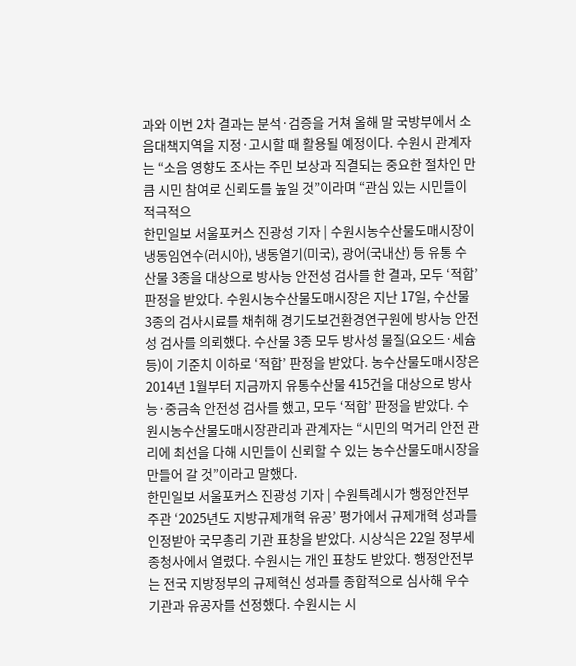과와 이번 2차 결과는 분석·검증을 거쳐 올해 말 국방부에서 소음대책지역을 지정·고시할 때 활용될 예정이다. 수원시 관계자는 “소음 영향도 조사는 주민 보상과 직결되는 중요한 절차인 만큼 시민 참여로 신뢰도를 높일 것”이라며 “관심 있는 시민들이 적극적으
한민일보 서울포커스 진광성 기자 | 수원시농수산물도매시장이 냉동임연수(러시아), 냉동열기(미국), 광어(국내산) 등 유통 수산물 3종을 대상으로 방사능 안전성 검사를 한 결과, 모두 ‘적합’ 판정을 받았다. 수원시농수산물도매시장은 지난 17일, 수산물 3종의 검사시료를 채취해 경기도보건환경연구원에 방사능 안전성 검사를 의뢰했다. 수산물 3종 모두 방사성 물질(요오드·세슘 등)이 기준치 이하로 ‘적합’ 판정을 받았다. 농수산물도매시장은 2014년 1월부터 지금까지 유통수산물 415건을 대상으로 방사능·중금속 안전성 검사를 했고, 모두 ‘적합’ 판정을 받았다. 수원시농수산물도매시장관리과 관계자는 “시민의 먹거리 안전 관리에 최선을 다해 시민들이 신뢰할 수 있는 농수산물도매시장을 만들어 갈 것”이라고 말했다.
한민일보 서울포커스 진광성 기자 | 수원특례시가 행정안전부 주관 ‘2025년도 지방규제개혁 유공’ 평가에서 규제개혁 성과를 인정받아 국무총리 기관 표창을 받았다. 시상식은 22일 정부세종청사에서 열렸다. 수원시는 개인 표창도 받았다. 행정안전부는 전국 지방정부의 규제혁신 성과를 종합적으로 심사해 우수 기관과 유공자를 선정했다. 수원시는 시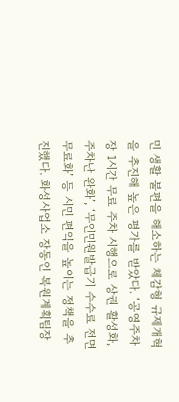민 생활 불편을 해소하는 체감형 규제개혁을 추진해 높은 평가를 받았다. ‘공영주차장 1시간 무료 주차 시행으로 상권 활성화, 주차난 완화’, ‘무인민원발급기 수수료 전면 무료화’ 등 시민 편익을 높이는 정책을 추진했다. 화성사업소 장동인 복원계획팀장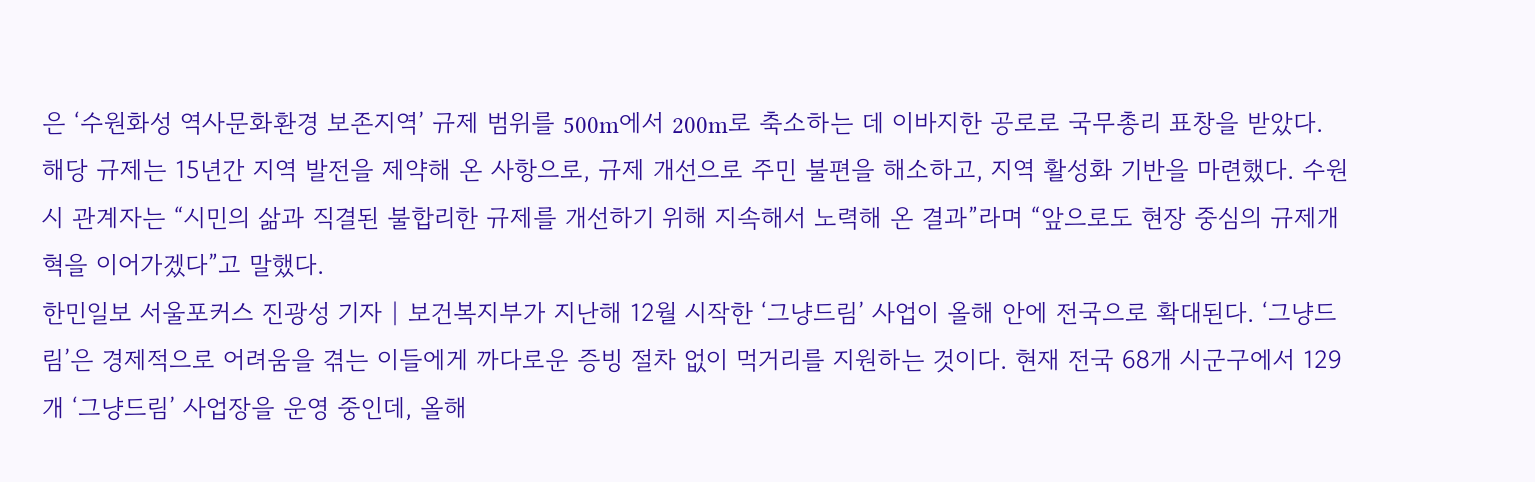은 ‘수원화성 역사문화환경 보존지역’ 규제 범위를 500m에서 200m로 축소하는 데 이바지한 공로로 국무총리 표창을 받았다. 해당 규제는 15년간 지역 발전을 제약해 온 사항으로, 규제 개선으로 주민 불편을 해소하고, 지역 활성화 기반을 마련했다. 수원시 관계자는 “시민의 삶과 직결된 불합리한 규제를 개선하기 위해 지속해서 노력해 온 결과”라며 “앞으로도 현장 중심의 규제개혁을 이어가겠다”고 말했다.
한민일보 서울포커스 진광성 기자 | 보건복지부가 지난해 12월 시작한 ‘그냥드림’ 사업이 올해 안에 전국으로 확대된다. ‘그냥드림’은 경제적으로 어려움을 겪는 이들에게 까다로운 증빙 절차 없이 먹거리를 지원하는 것이다. 현재 전국 68개 시군구에서 129개 ‘그냥드림’ 사업장을 운영 중인데, 올해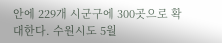안에 229개 시군구에 300곳으로 확대한다. 수원시도 5월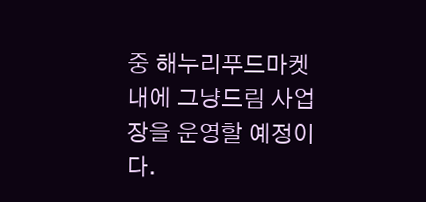중 해누리푸드마켓 내에 그냥드림 사업장을 운영할 예정이다.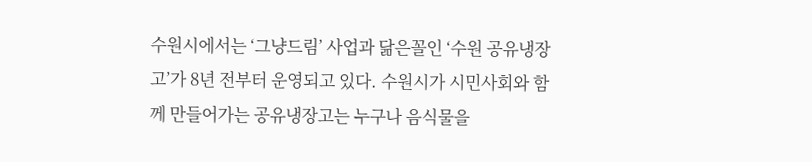수원시에서는 ‘그냥드림’ 사업과 닮은꼴인 ‘수원 공유냉장고’가 8년 전부터 운영되고 있다. 수원시가 시민사회와 함께 만들어가는 공유냉장고는 누구나 음식물을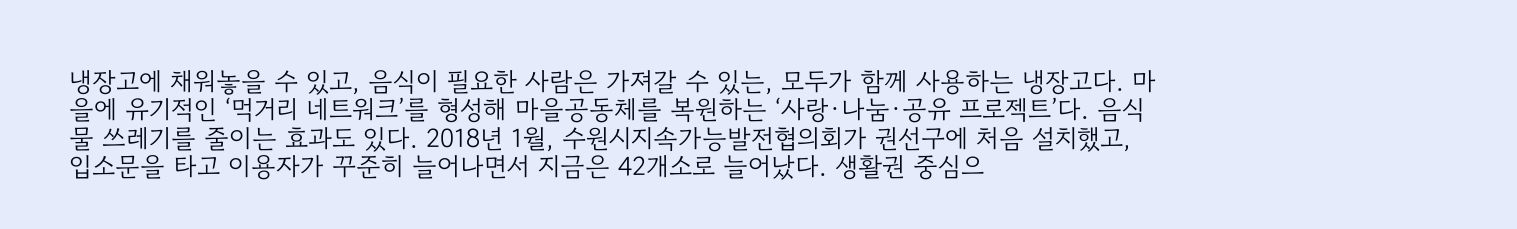냉장고에 채워놓을 수 있고, 음식이 필요한 사람은 가져갈 수 있는, 모두가 함께 사용하는 냉장고다. 마을에 유기적인 ‘먹거리 네트워크’를 형성해 마을공동체를 복원하는 ‘사랑·나눔·공유 프로젝트’다. 음식물 쓰레기를 줄이는 효과도 있다. 2018년 1월, 수원시지속가능발전협의회가 권선구에 처음 설치했고, 입소문을 타고 이용자가 꾸준히 늘어나면서 지금은 42개소로 늘어났다. 생활권 중심으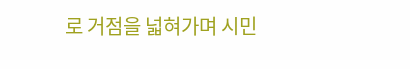로 거점을 넓혀가며 시민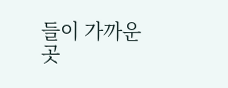들이 가까운 곳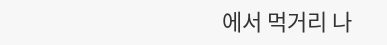에서 먹거리 나